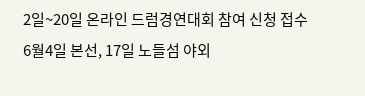2일~20일 온라인 드럼경연대회 참여 신청 접수
6월4일 본선, 17일 노들섬 야외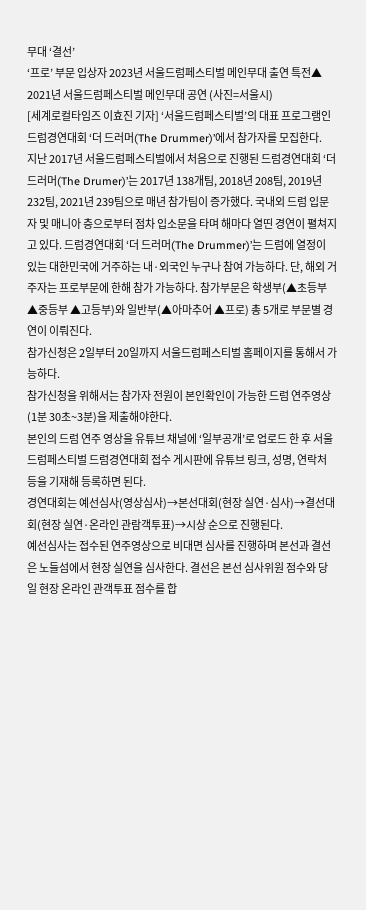무대 ‘결선’
‘프로’ 부문 입상자 2023년 서울드럼페스티벌 메인무대 출연 특전▲ 2021년 서울드럼페스티벌 메인무대 공연 (사진=서울시)
[세계로컬타임즈 이효진 기자] ‘서울드럼페스티벌’의 대표 프로그램인 드럼경연대회 ‘더 드러머(The Drummer)’에서 참가자를 모집한다.
지난 2017년 서울드럼페스티벌에서 처음으로 진행된 드럼경연대회 ‘더 드러머(The Drumer)’는 2017년 138개팀, 2018년 208팀, 2019년 232팀, 2021년 239팀으로 매년 참가팀이 증가했다. 국내외 드럼 입문자 및 매니아 층으로부터 점차 입소문을 타며 해마다 열띤 경연이 펼쳐지고 있다. 드럼경연대회 ‘더 드러머(The Drummer)’는 드럼에 열정이 있는 대한민국에 거주하는 내·외국인 누구나 참여 가능하다. 단, 해외 거주자는 프로부문에 한해 참가 가능하다. 참가부문은 학생부(▲초등부 ▲중등부 ▲고등부)와 일반부(▲아마추어 ▲프로) 총 5개로 부문별 경연이 이뤄진다.
참가신청은 2일부터 20일까지 서울드럼페스티벌 홈페이지를 통해서 가능하다.
참가신청을 위해서는 참가자 전원이 본인확인이 가능한 드럼 연주영상(1분 30초~3분)을 제출해야한다.
본인의 드럼 연주 영상을 유튜브 채널에 ‘일부공개’로 업로드 한 후 서울드럼페스티벌 드럼경연대회 접수 게시판에 유튜브 링크, 성명, 연락처 등을 기재해 등록하면 된다.
경연대회는 예선심사(영상심사)→본선대회(현장 실연·심사)→결선대회(현장 실연·온라인 관람객투표)→시상 순으로 진행된다.
예선심사는 접수된 연주영상으로 비대면 심사를 진행하며 본선과 결선은 노들섬에서 현장 실연을 심사한다. 결선은 본선 심사위원 점수와 당일 현장 온라인 관객투표 점수를 합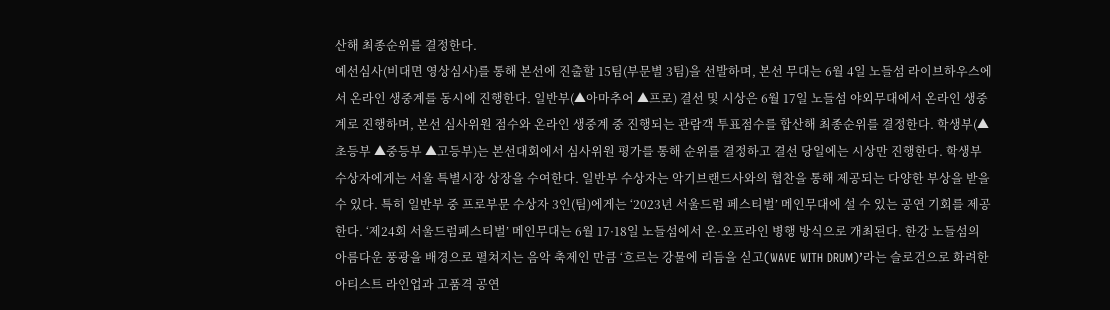산해 최종순위를 결정한다.
예선심사(비대면 영상심사)를 통해 본선에 진출할 15팀(부문별 3팀)을 선발하며, 본선 무대는 6월 4일 노들섬 라이브하우스에서 온라인 생중계를 동시에 진행한다. 일반부(▲아마추어 ▲프로) 결선 및 시상은 6월 17일 노들섬 야외무대에서 온라인 생중계로 진행하며, 본선 심사위원 점수와 온라인 생중계 중 진행되는 관람객 투표점수를 합산해 최종순위를 결정한다. 학생부(▲초등부 ▲중등부 ▲고등부)는 본선대회에서 심사위원 평가를 통해 순위를 결정하고 결선 당일에는 시상만 진행한다. 학생부 수상자에게는 서울 특별시장 상장을 수여한다. 일반부 수상자는 악기브랜드사와의 협찬을 통해 제공되는 다양한 부상을 받을 수 있다. 특히 일반부 중 프로부문 수상자 3인(팀)에게는 ‘2023년 서울드럼 페스티벌’ 메인무대에 설 수 있는 공연 기회를 제공한다. ‘제24회 서울드럼페스티벌’ 메인무대는 6월 17·18일 노들섬에서 온·오프라인 병행 방식으로 개최된다. 한강 노들섬의 아름다운 풍광을 배경으로 펼쳐지는 음악 축제인 만큼 ‘흐르는 강물에 리듬을 싣고(WAVE WITH DRUM)’라는 슬로건으로 화려한 아티스트 라인업과 고품격 공연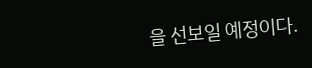을 선보일 예정이다.